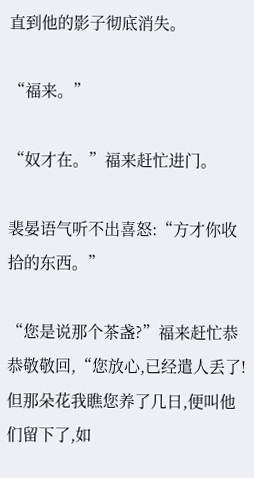直到他的影子彻底消失。

“福来。”

“奴才在。”福来赶忙进门。

裴晏语气听不出喜怒:“方才你收拾的东西。”

“您是说那个茶盏?”福来赶忙恭恭敬敬回,“您放心,已经遣人丢了!但那朵花我瞧您养了几日,便叫他们留下了,如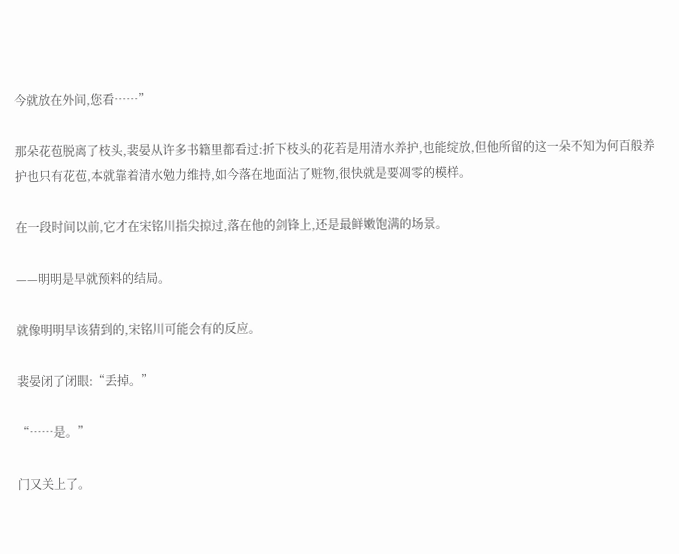今就放在外间,您看……”

那朵花苞脱离了枝头,裴晏从许多书籍里都看过:折下枝头的花若是用清水养护,也能绽放,但他所留的这一朵不知为何百般养护也只有花苞,本就靠着清水勉力维持,如今落在地面沾了赃物,很快就是要凋零的模样。

在一段时间以前,它才在宋铭川指尖掠过,落在他的剑锋上,还是最鲜嫩饱满的场景。

——明明是早就预料的结局。

就像明明早该猜到的,宋铭川可能会有的反应。

裴晏闭了闭眼:“丢掉。”

“……是。”

门又关上了。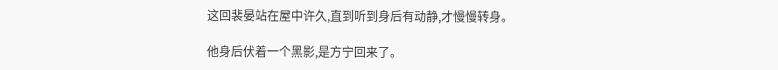这回裴晏站在屋中许久,直到听到身后有动静,才慢慢转身。

他身后伏着一个黑影,是方宁回来了。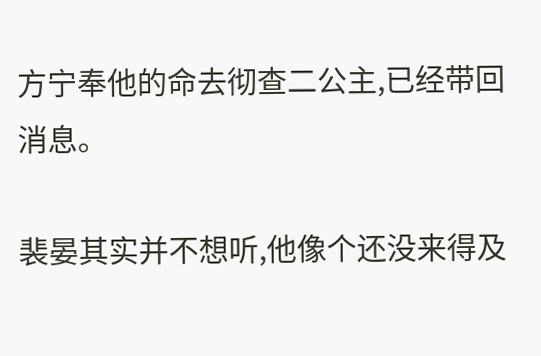方宁奉他的命去彻查二公主,已经带回消息。

裴晏其实并不想听,他像个还没来得及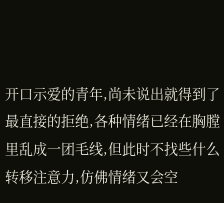开口示爱的青年,尚未说出就得到了最直接的拒绝,各种情绪已经在胸膛里乱成一团毛线,但此时不找些什么转移注意力,仿佛情绪又会空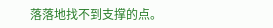落落地找不到支撑的点。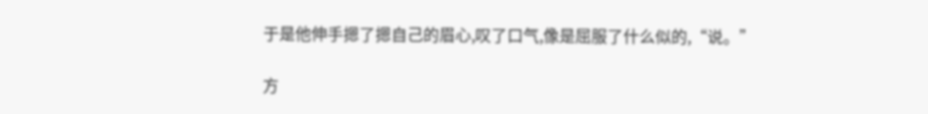于是他伸手摁了摁自己的眉心,叹了口气,像是屈服了什么似的,“说。”

方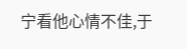宁看他心情不佳,于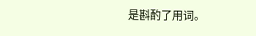是斟酌了用词。